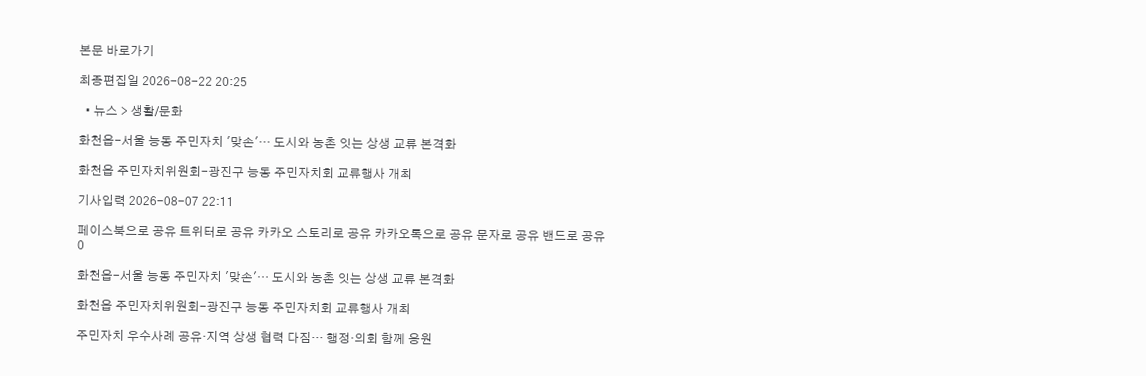본문 바로가기

최종편집일 2026-08-22 20:25

  • 뉴스 > 생활/문화

화천읍-서울 능동 주민자치 '맞손'… 도시와 농촌 잇는 상생 교류 본격화

화천읍 주민자치위원회-광진구 능동 주민자치회 교류행사 개최

기사입력 2026-08-07 22:11

페이스북으로 공유 트위터로 공유 카카오 스토리로 공유 카카오톡으로 공유 문자로 공유 밴드로 공유
0

화천읍-서울 능동 주민자치 '맞손'… 도시와 농촌 잇는 상생 교류 본격화

화천읍 주민자치위원회-광진구 능동 주민자치회 교류행사 개최

주민자치 우수사례 공유·지역 상생 협력 다짐… 행정·의회 함께 응원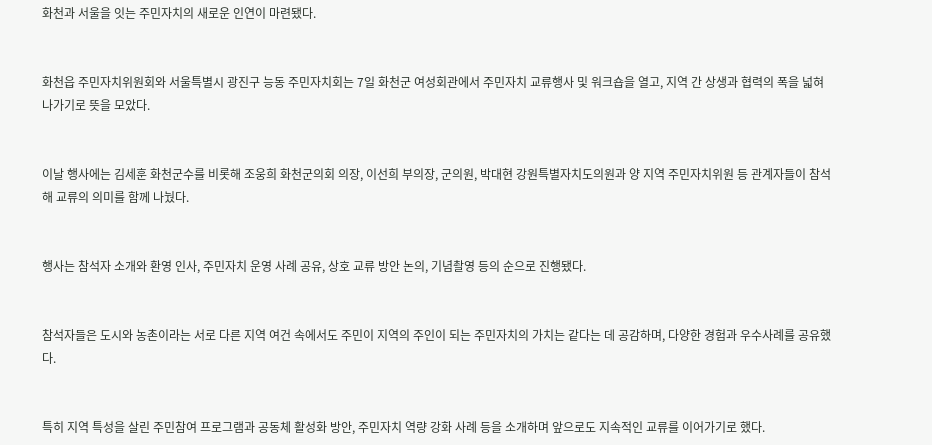화천과 서울을 잇는 주민자치의 새로운 인연이 마련됐다.


화천읍 주민자치위원회와 서울특별시 광진구 능동 주민자치회는 7일 화천군 여성회관에서 주민자치 교류행사 및 워크숍을 열고, 지역 간 상생과 협력의 폭을 넓혀 나가기로 뜻을 모았다.


이날 행사에는 김세훈 화천군수를 비롯해 조웅희 화천군의회 의장, 이선희 부의장, 군의원, 박대현 강원특별자치도의원과 양 지역 주민자치위원 등 관계자들이 참석해 교류의 의미를 함께 나눴다.


행사는 참석자 소개와 환영 인사, 주민자치 운영 사례 공유, 상호 교류 방안 논의, 기념촬영 등의 순으로 진행됐다.


참석자들은 도시와 농촌이라는 서로 다른 지역 여건 속에서도 주민이 지역의 주인이 되는 주민자치의 가치는 같다는 데 공감하며, 다양한 경험과 우수사례를 공유했다.


특히 지역 특성을 살린 주민참여 프로그램과 공동체 활성화 방안, 주민자치 역량 강화 사례 등을 소개하며 앞으로도 지속적인 교류를 이어가기로 했다.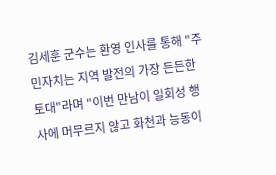김세훈 군수는 환영 인사를 통해 "주민자치는 지역 발전의 가장 든든한 토대"라며 "이번 만남이 일회성 행사에 머무르지 않고 화천과 능동이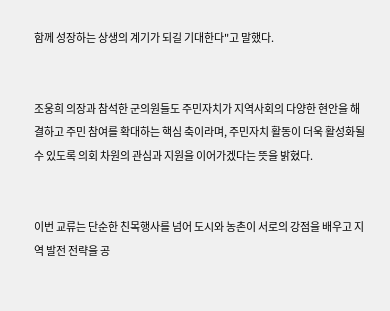함께 성장하는 상생의 계기가 되길 기대한다"고 말했다.


조웅희 의장과 참석한 군의원들도 주민자치가 지역사회의 다양한 현안을 해결하고 주민 참여를 확대하는 핵심 축이라며, 주민자치 활동이 더욱 활성화될 수 있도록 의회 차원의 관심과 지원을 이어가겠다는 뜻을 밝혔다.


이번 교류는 단순한 친목행사를 넘어 도시와 농촌이 서로의 강점을 배우고 지역 발전 전략을 공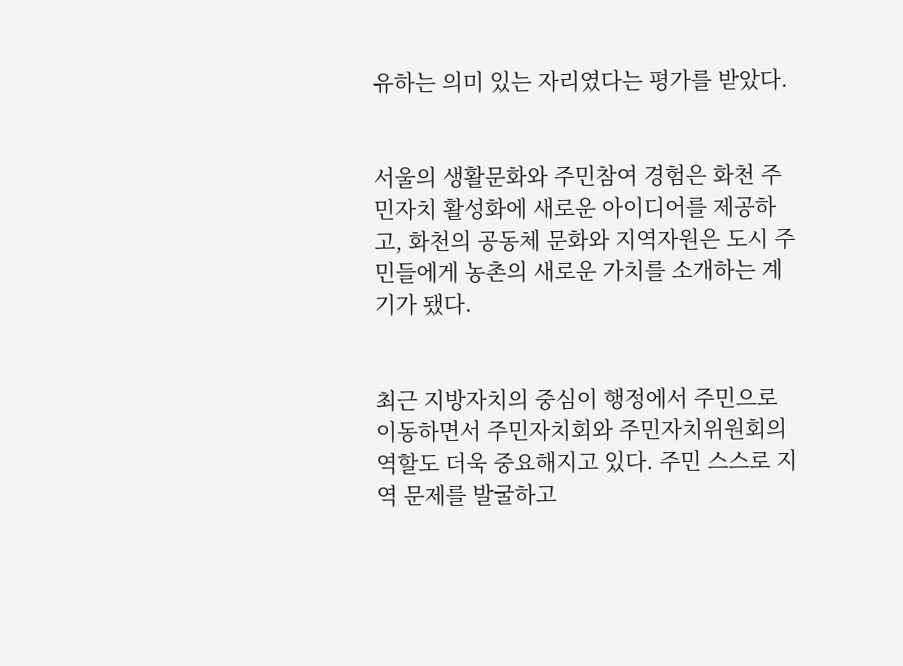유하는 의미 있는 자리였다는 평가를 받았다.


서울의 생활문화와 주민참여 경험은 화천 주민자치 활성화에 새로운 아이디어를 제공하고, 화천의 공동체 문화와 지역자원은 도시 주민들에게 농촌의 새로운 가치를 소개하는 계기가 됐다.


최근 지방자치의 중심이 행정에서 주민으로 이동하면서 주민자치회와 주민자치위원회의 역할도 더욱 중요해지고 있다. 주민 스스로 지역 문제를 발굴하고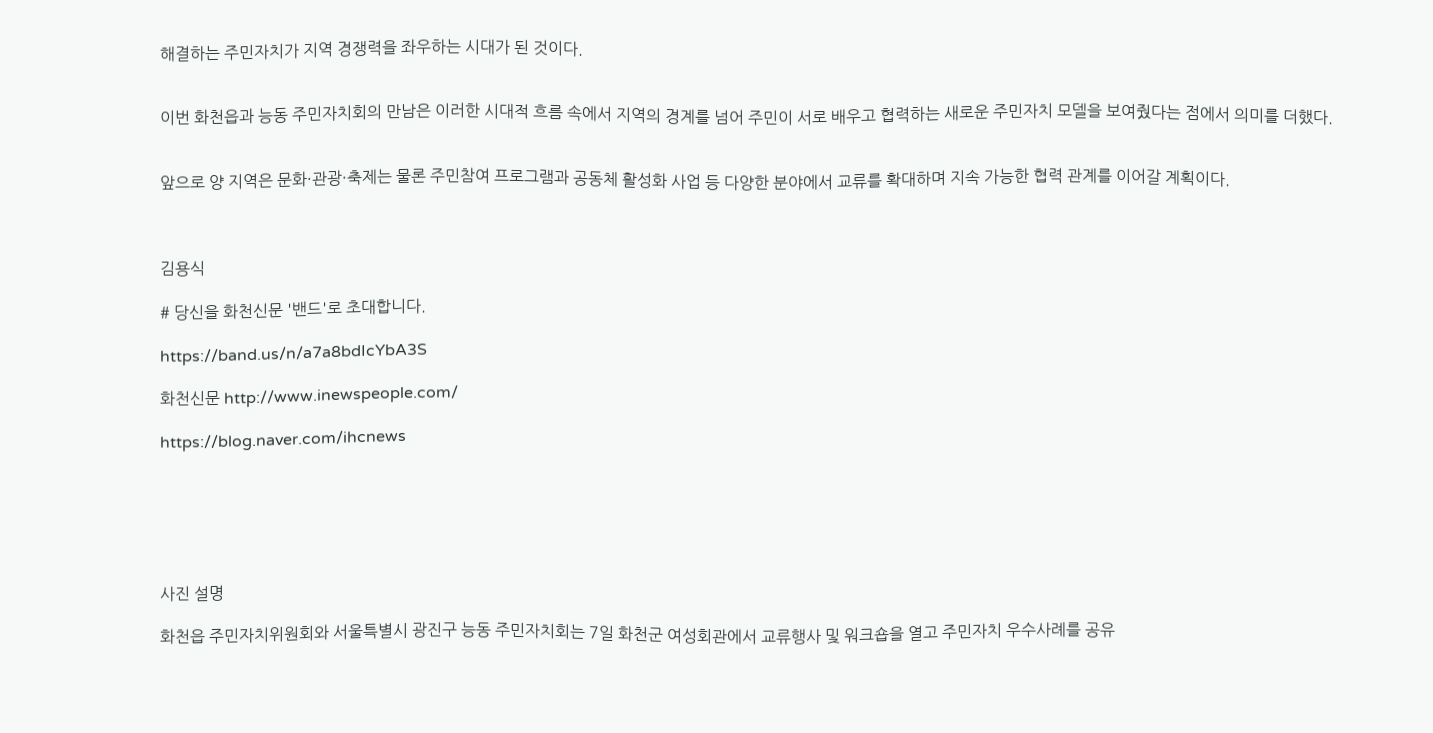해결하는 주민자치가 지역 경쟁력을 좌우하는 시대가 된 것이다.


이번 화천읍과 능동 주민자치회의 만남은 이러한 시대적 흐름 속에서 지역의 경계를 넘어 주민이 서로 배우고 협력하는 새로운 주민자치 모델을 보여줬다는 점에서 의미를 더했다.


앞으로 양 지역은 문화·관광·축제는 물론 주민참여 프로그램과 공동체 활성화 사업 등 다양한 분야에서 교류를 확대하며 지속 가능한 협력 관계를 이어갈 계획이다.



김용식

# 당신을 화천신문 '밴드'로 초대합니다.

https://band.us/n/a7a8bdIcYbA3S

화천신문 http://www.inewspeople.com/

https://blog.naver.com/ihcnews






사진 설명

화천읍 주민자치위원회와 서울특별시 광진구 능동 주민자치회는 7일 화천군 여성회관에서 교류행사 및 워크숍을 열고 주민자치 우수사례를 공유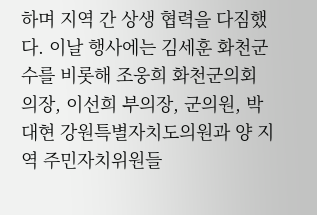하며 지역 간 상생 협력을 다짐했다. 이날 행사에는 김세훈 화천군수를 비롯해 조웅희 화천군의회 의장, 이선희 부의장, 군의원, 박대현 강원특별자치도의원과 양 지역 주민자치위원들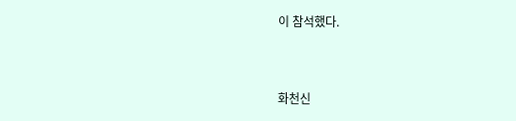이 참석했다.


화천신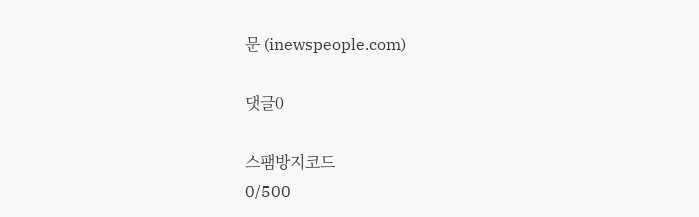문 (inewspeople.com)

댓글0

스팸방지코드
0/500